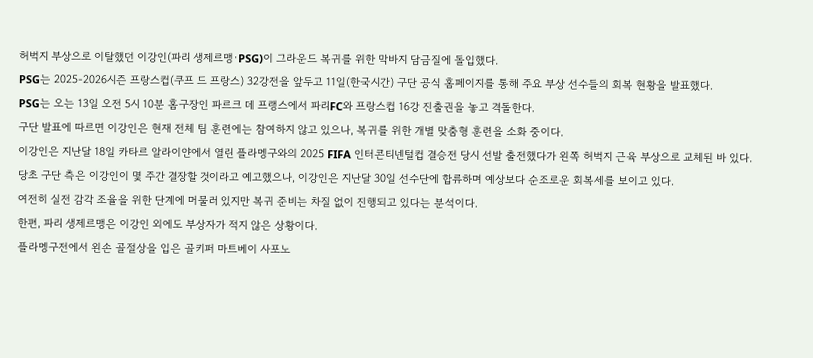허벅지 부상으로 이탈했던 이강인(파리 생제르맹·PSG)이 그라운드 복귀를 위한 막바지 담금질에 돌입했다.
PSG는 2025-2026시즌 프랑스컵(쿠프 드 프랑스) 32강전을 앞두고 11일(한국시간) 구단 공식 홈페이지를 통해 주요 부상 선수들의 회복 현황을 발표했다.
PSG는 오는 13일 오전 5시 10분 홈구장인 파르크 데 프랭스에서 파리FC와 프랑스컵 16강 진출권을 놓고 격돌한다.
구단 발표에 따르면 이강인은 현재 전체 팀 훈련에는 참여하지 않고 있으나, 복귀를 위한 개별 맞춤형 훈련을 소화 중이다.
이강인은 지난달 18일 카타르 알라이얀에서 열린 플라멩구와의 2025 FIFA 인터콘티넨털컵 결승전 당시 선발 출전했다가 왼쪽 허벅지 근육 부상으로 교체된 바 있다.
당초 구단 측은 이강인이 몇 주간 결장할 것이라고 예고했으나, 이강인은 지난달 30일 선수단에 합류하며 예상보다 순조로운 회복세를 보이고 있다.
여전히 실전 감각 조율을 위한 단계에 머물러 있지만 복귀 준비는 차질 없이 진행되고 있다는 분석이다.
한편, 파리 생제르맹은 이강인 외에도 부상자가 적지 않은 상황이다.
플라멩구전에서 왼손 골절상을 입은 골키퍼 마트베이 사포노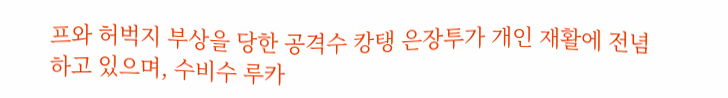프와 허벅지 부상을 당한 공격수 캉탱 은장투가 개인 재활에 전념하고 있으며, 수비수 루카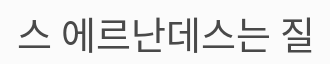스 에르난데스는 질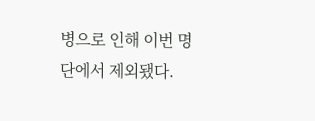병으로 인해 이번 명단에서 제외됐다.